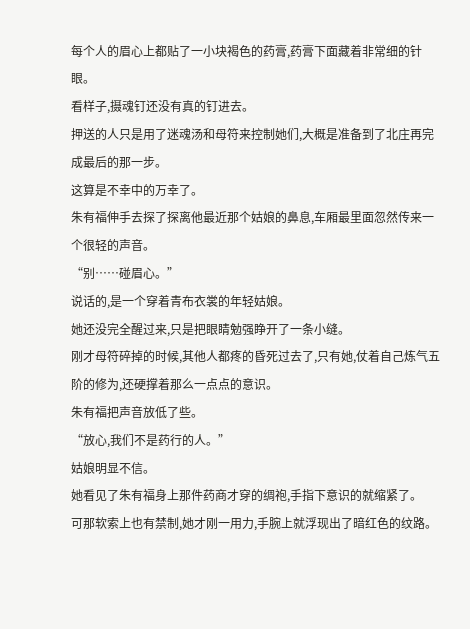每个人的眉心上都贴了一小块褐色的药膏,药膏下面藏着非常细的针眼。
看样子,摄魂钉还没有真的钉进去。
押送的人只是用了迷魂汤和母符来控制她们,大概是准备到了北庄再完成最后的那一步。
这算是不幸中的万幸了。
朱有福伸手去探了探离他最近那个姑娘的鼻息,车厢最里面忽然传来一个很轻的声音。
“别……碰眉心。”
说话的,是一个穿着青布衣裳的年轻姑娘。
她还没完全醒过来,只是把眼睛勉强睁开了一条小缝。
刚才母符碎掉的时候,其他人都疼的昏死过去了,只有她,仗着自己炼气五阶的修为,还硬撑着那么一点点的意识。
朱有福把声音放低了些。
“放心,我们不是药行的人。”
姑娘明显不信。
她看见了朱有福身上那件药商才穿的绸袍,手指下意识的就缩紧了。
可那软索上也有禁制,她才刚一用力,手腕上就浮现出了暗红色的纹路。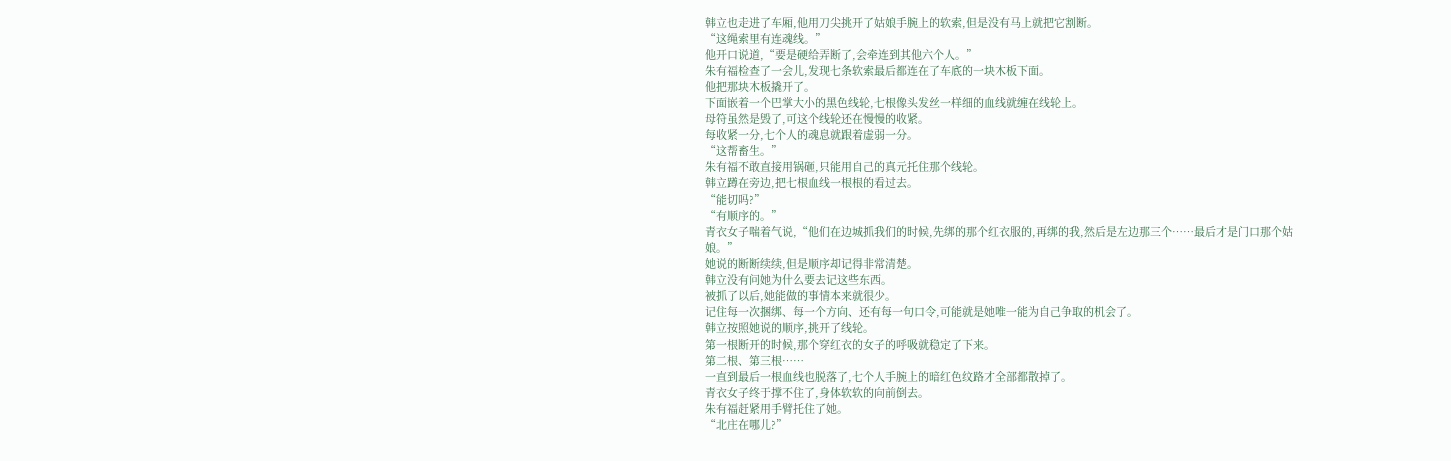韩立也走进了车厢,他用刀尖挑开了姑娘手腕上的软索,但是没有马上就把它割断。
“这绳索里有连魂线。”
他开口说道,“要是硬给弄断了,会牵连到其他六个人。”
朱有福检查了一会儿,发现七条软索最后都连在了车底的一块木板下面。
他把那块木板撬开了。
下面嵌着一个巴掌大小的黑色线轮,七根像头发丝一样细的血线就缠在线轮上。
母符虽然是毁了,可这个线轮还在慢慢的收紧。
每收紧一分,七个人的魂息就跟着虚弱一分。
“这帮畜生。”
朱有福不敢直接用锅砸,只能用自己的真元托住那个线轮。
韩立蹲在旁边,把七根血线一根根的看过去。
“能切吗?”
“有顺序的。”
青衣女子喘着气说,“他们在边城抓我们的时候,先绑的那个红衣服的,再绑的我,然后是左边那三个……最后才是门口那个姑娘。”
她说的断断续续,但是顺序却记得非常清楚。
韩立没有问她为什么要去记这些东西。
被抓了以后,她能做的事情本来就很少。
记住每一次捆绑、每一个方向、还有每一句口令,可能就是她唯一能为自己争取的机会了。
韩立按照她说的顺序,挑开了线轮。
第一根断开的时候,那个穿红衣的女子的呼吸就稳定了下来。
第二根、第三根……
一直到最后一根血线也脱落了,七个人手腕上的暗红色纹路才全部都散掉了。
青衣女子终于撑不住了,身体软软的向前倒去。
朱有福赶紧用手臂托住了她。
“北庄在哪儿?”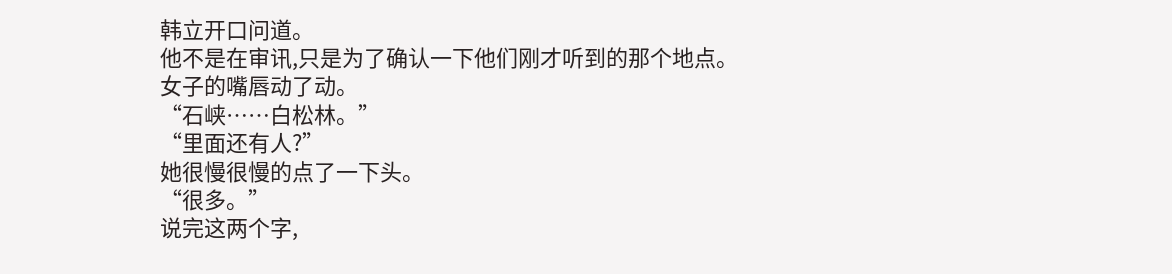韩立开口问道。
他不是在审讯,只是为了确认一下他们刚才听到的那个地点。
女子的嘴唇动了动。
“石峡……白松林。”
“里面还有人?”
她很慢很慢的点了一下头。
“很多。”
说完这两个字,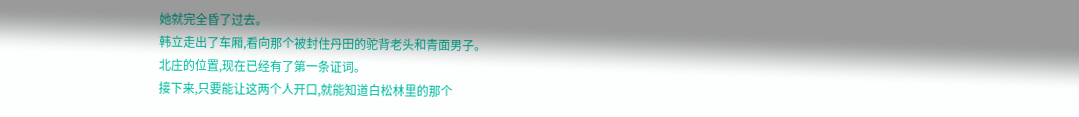她就完全昏了过去。
韩立走出了车厢,看向那个被封住丹田的驼背老头和青面男子。
北庄的位置,现在已经有了第一条证词。
接下来,只要能让这两个人开口,就能知道白松林里的那个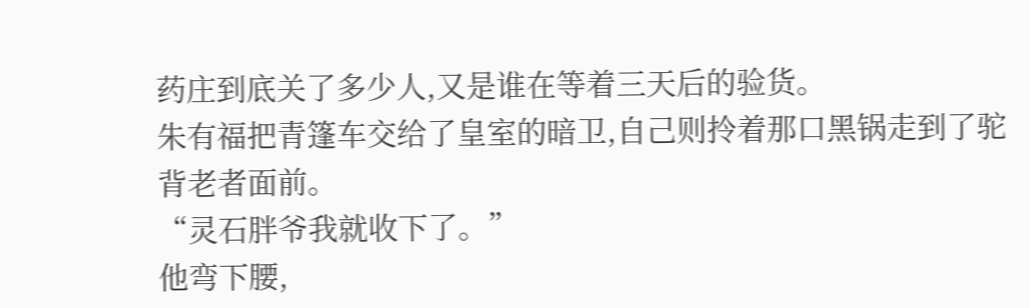药庄到底关了多少人,又是谁在等着三天后的验货。
朱有福把青篷车交给了皇室的暗卫,自己则拎着那口黑锅走到了驼背老者面前。
“灵石胖爷我就收下了。”
他弯下腰,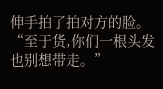伸手拍了拍对方的脸。
“至于货,你们一根头发也别想带走。”